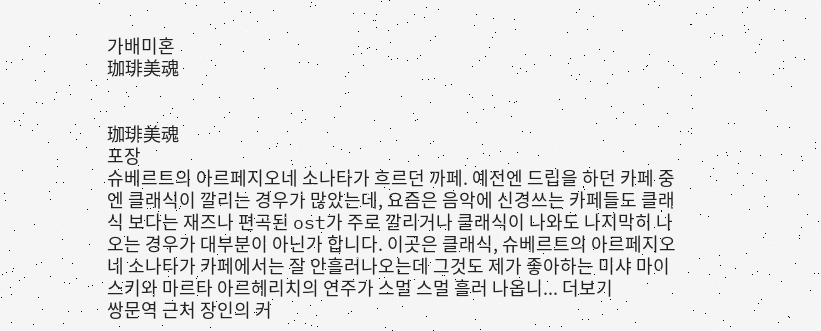가배미혼
珈琲美魂


珈琲美魂
포장
슈베르트의 아르페지오네 소나타가 흐르던 까페. 예전엔 드립을 하던 카페 중엔 클래식이 깔리는 경우가 많았는데, 요즘은 음악에 신경쓰는 카페들도 클래식 보다는 재즈나 편곡된 ost가 주로 깔리거나 클래식이 나와도 나지막히 나오는 경우가 대부분이 아닌가 합니다. 이곳은 클래식, 슈베르트의 아르페지오네 소나타가 카페에서는 잘 안흘러나오는데 그것도 제가 좋아하는 미샤 마이스키와 마르타 아르헤리치의 연주가 스멀 스멀 흘러 나옵니... 더보기
쌍문역 근처 장인의 커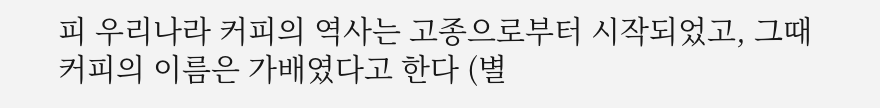피 우리나라 커피의 역사는 고종으로부터 시작되었고, 그때 커피의 이름은 가배였다고 한다 (별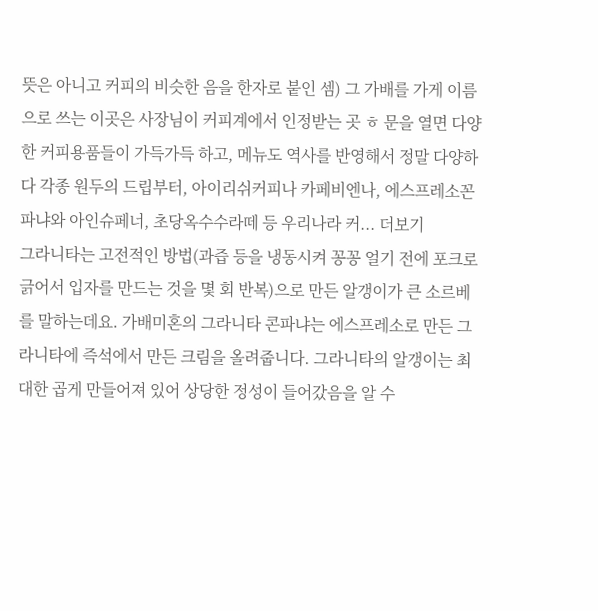뜻은 아니고 커피의 비슷한 음을 한자로 붙인 셈) 그 가배를 가게 이름으로 쓰는 이곳은 사장님이 커피계에서 인정받는 곳 ㅎ 문을 열면 다양한 커피용품들이 가득가득 하고, 메뉴도 역사를 반영해서 정말 다양하다 각종 원두의 드립부터, 아이리쉬커피나 카페비엔나, 에스프레소꼰파냐와 아인슈페너, 초당옥수수라떼 등 우리나라 커... 더보기
그라니타는 고전적인 방법(과즙 등을 냉동시켜 꽁꽁 얼기 전에 포크로 긁어서 입자를 만드는 것을 몇 회 반복)으로 만든 알갱이가 큰 소르베를 말하는데요. 가배미혼의 그라니타 콘파냐는 에스프레소로 만든 그라니타에 즉석에서 만든 크림을 올려줍니다. 그라니타의 알갱이는 최대한 곱게 만들어져 있어 상당한 정성이 들어갔음을 알 수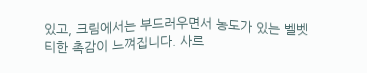있고, 크림에서는 부드러우면서 농도가 있는 벨벳티한 촉감이 느껴집니다. 사르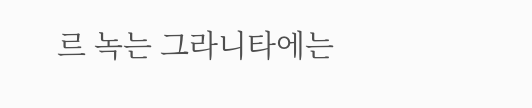르 녹는 그라니타에는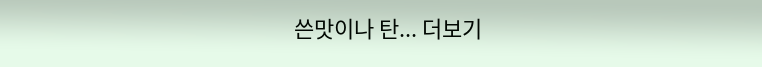쓴맛이나 탄... 더보기